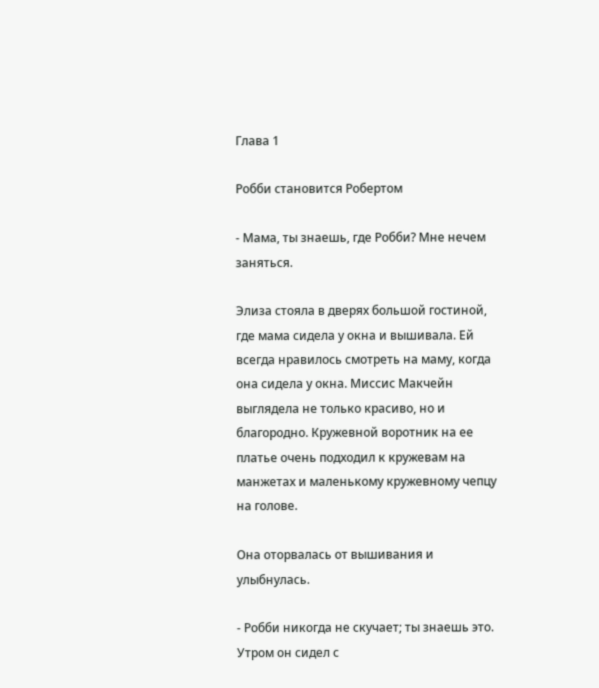Глава 1

Робби становится Робертом

- Мама, ты знаешь, где Робби? Мне нечем заняться.

Элиза стояла в дверях большой гостиной, где мама сидела у окна и вышивала. Ей всегда нравилось смотреть на маму, когда она сидела у окна. Миссис Макчейн выглядела не только красиво, но и благородно. Кружевной воротник на ее платье очень подходил к кружевам на манжетах и маленькому кружевному чепцу на голове.

Она оторвалась от вышивания и улыбнулась.

- Робби никогда не скучает; ты знаешь это. Утром он сидел с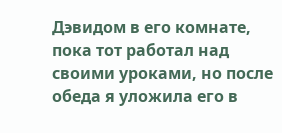Дэвидом в его комнате, пока тот работал над своими уроками, но после обеда я уложила его в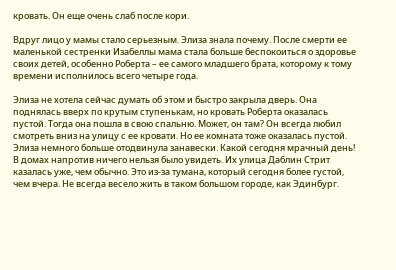кровать. Он еще очень слаб после кори.

Вдруг лицо у мамы стало серьезным. Элиза знала почему. После смерти ее маленькой сестренки Изабеллы мама стала больше беспокоиться о здоровье своих детей, особенно Роберта – ее самого младшего брата, которому к тому времени исполнилось всего четыре года.

Элиза не хотела сейчас думать об этом и быстро закрыла дверь. Она поднялась вверх по крутым ступенькам, но кровать Роберта оказалась пустой. Тогда она пошла в свою спальню. Может, он там? Он всегда любил смотреть вниз на улицу с ее кровати. Но ее комната тоже оказалась пустой. Элиза немного больше отодвинула занавески. Какой сегодня мрачный день! В домах напротив ничего нельзя было увидеть. Их улица Даблин Стрит казалась уже, чем обычно. Это из-за тумана, который сегодня более густой, чем вчера. Не всегда весело жить в таком большом городе, как Эдинбург.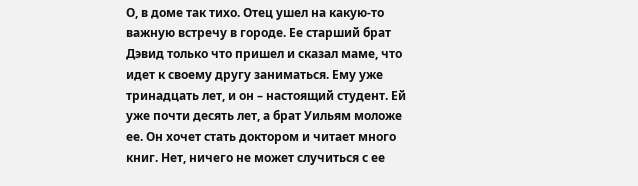О, в доме так тихо. Отец ушел на какую-то важную встречу в городе. Ее старший брат Дэвид только что пришел и сказал маме, что идет к своему другу заниматься. Ему уже тринадцать лет, и он – настоящий студент. Ей уже почти десять лет, а брат Уильям моложе ее. Он хочет стать доктором и читает много книг. Нет, ничего не может случиться с ее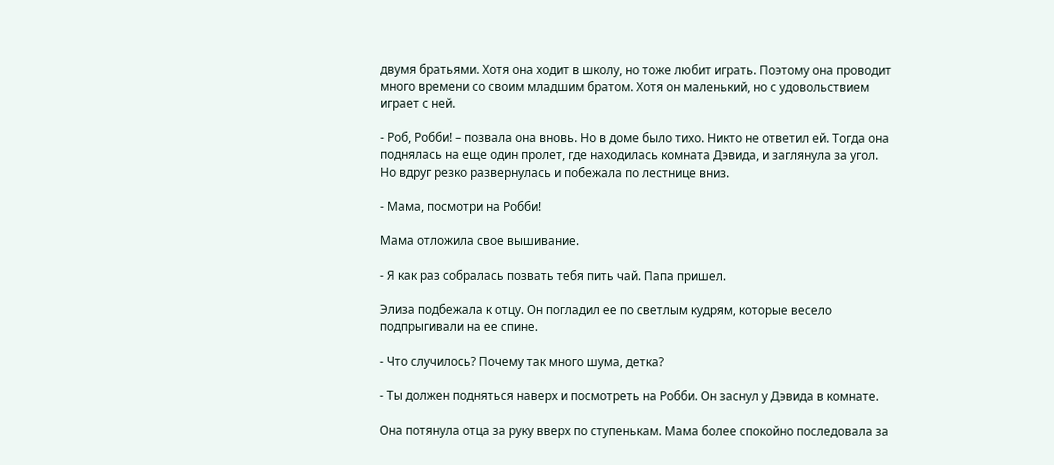двумя братьями. Хотя она ходит в школу, но тоже любит играть. Поэтому она проводит много времени со своим младшим братом. Хотя он маленький, но с удовольствием играет с ней.

- Роб, Робби! – позвала она вновь. Но в доме было тихо. Никто не ответил ей. Тогда она поднялась на еще один пролет, где находилась комната Дэвида, и заглянула за угол. Но вдруг резко развернулась и побежала по лестнице вниз.

- Мама, посмотри на Робби!

Мама отложила свое вышивание.

- Я как раз собралась позвать тебя пить чай. Папа пришел.

Элиза подбежала к отцу. Он погладил ее по светлым кудрям, которые весело подпрыгивали на ее спине.

- Что случилось? Почему так много шума, детка?

- Ты должен подняться наверх и посмотреть на Робби. Он заснул у Дэвида в комнате.

Она потянула отца за руку вверх по ступенькам. Мама более спокойно последовала за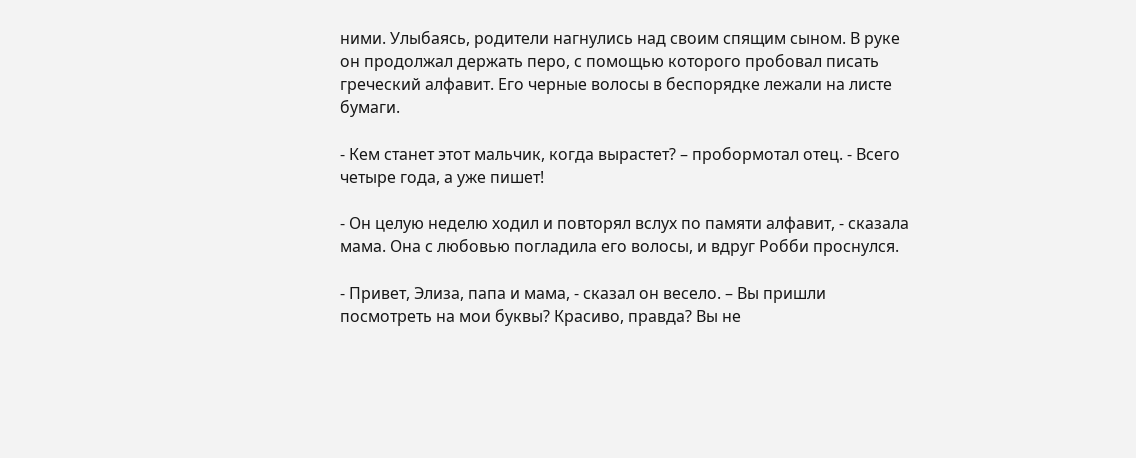ними. Улыбаясь, родители нагнулись над своим спящим сыном. В руке он продолжал держать перо, с помощью которого пробовал писать греческий алфавит. Его черные волосы в беспорядке лежали на листе бумаги.

- Кем станет этот мальчик, когда вырастет? – пробормотал отец. - Всего четыре года, а уже пишет!

- Он целую неделю ходил и повторял вслух по памяти алфавит, - сказала мама. Она с любовью погладила его волосы, и вдруг Робби проснулся.

- Привет, Элиза, папа и мама, - сказал он весело. – Вы пришли посмотреть на мои буквы? Красиво, правда? Вы не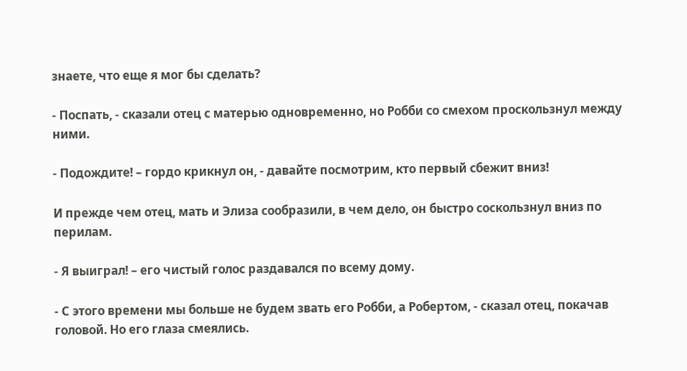знаете, что еще я мог бы сделать?

- Поспать, - сказали отец с матерью одновременно, но Робби со смехом проскользнул между ними.

- Подождите! – гордо крикнул он, - давайте посмотрим, кто первый сбежит вниз!

И прежде чем отец, мать и Элиза сообразили, в чем дело, он быстро соскользнул вниз по перилам.

- Я выиграл! – его чистый голос раздавался по всему дому.

- С этого времени мы больше не будем звать его Робби, а Робертом, - сказал отец, покачав головой. Но его глаза смеялись.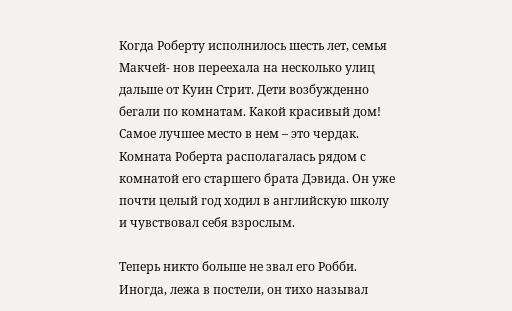Когда Роберту исполнилось шесть лет, семья Макчей- нов переехала на несколько улиц дальше от Куин Стрит. Дети возбужденно бегали по комнатам. Какой красивый дом! Самое лучшее место в нем – это чердак. Комната Роберта располагалась рядом с комнатой его старшего брата Дэвида. Он уже почти целый год ходил в английскую школу и чувствовал себя взрослым.

Теперь никто больше не звал его Робби. Иногда, лежа в постели, он тихо называл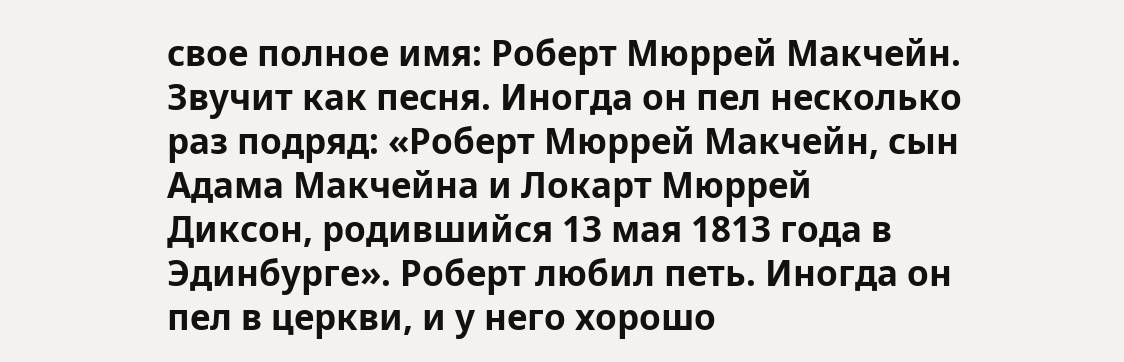свое полное имя: Роберт Мюррей Макчейн. Звучит как песня. Иногда он пел несколько раз подряд: «Роберт Мюррей Макчейн, сын Адама Макчейна и Локарт Мюррей Диксон, родившийся 13 мая 1813 года в Эдинбурге». Роберт любил петь. Иногда он пел в церкви, и у него хорошо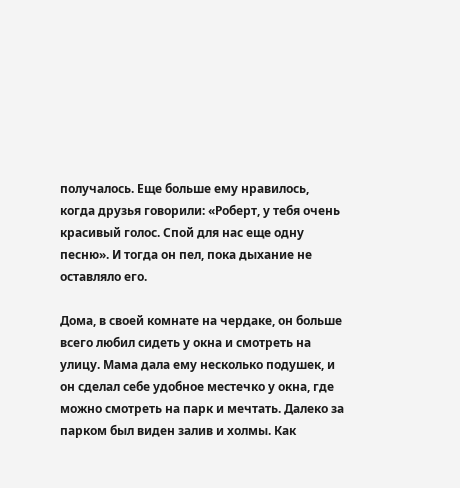получалось. Еще больше ему нравилось, когда друзья говорили: «Роберт, у тебя очень красивый голос. Спой для нас еще одну песню». И тогда он пел, пока дыхание не оставляло его.

Дома, в своей комнате на чердаке, он больше всего любил сидеть у окна и смотреть на улицу. Мама дала ему несколько подушек, и он сделал себе удобное местечко у окна, где можно смотреть на парк и мечтать. Далеко за парком был виден залив и холмы. Как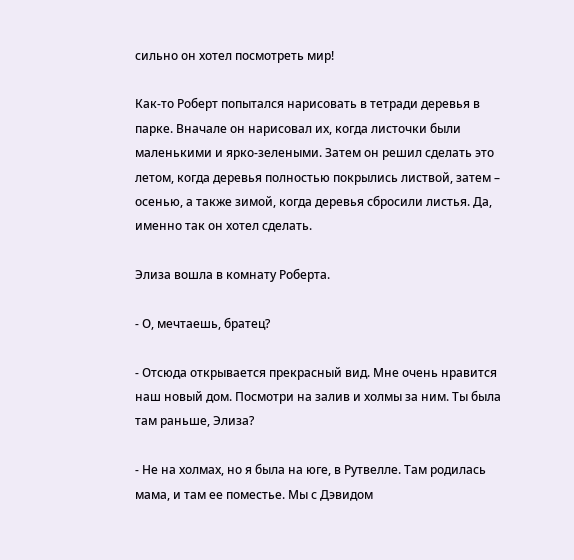сильно он хотел посмотреть мир!

Как-то Роберт попытался нарисовать в тетради деревья в парке. Вначале он нарисовал их, когда листочки были маленькими и ярко-зелеными. Затем он решил сделать это летом, когда деревья полностью покрылись листвой, затем – осенью, а также зимой, когда деревья сбросили листья. Да, именно так он хотел сделать.

Элиза вошла в комнату Роберта.

- О, мечтаешь, братец?

- Отсюда открывается прекрасный вид. Мне очень нравится наш новый дом. Посмотри на залив и холмы за ним. Ты была там раньше, Элиза?

- Не на холмах, но я была на юге, в Рутвелле. Там родилась мама, и там ее поместье. Мы с Дэвидом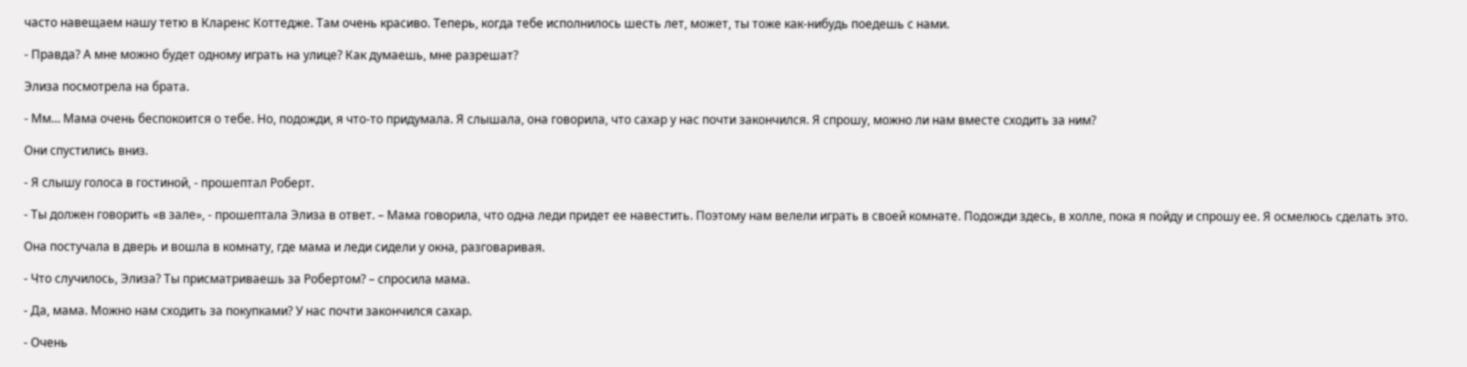часто навещаем нашу тетю в Кларенс Коттедже. Там очень красиво. Теперь, когда тебе исполнилось шесть лет, может, ты тоже как-нибудь поедешь с нами.

- Правда? А мне можно будет одному играть на улице? Как думаешь, мне разрешат?

Элиза посмотрела на брата.

- Мм… Мама очень беспокоится о тебе. Но, подожди, я что-то придумала. Я слышала, она говорила, что сахар у нас почти закончился. Я спрошу, можно ли нам вместе сходить за ним?

Они спустились вниз.

- Я слышу голоса в гостиной, - прошептал Роберт.

- Ты должен говорить «в зале», - прошептала Элиза в ответ. – Мама говорила, что одна леди придет ее навестить. Поэтому нам велели играть в своей комнате. Подожди здесь, в холле, пока я пойду и спрошу ее. Я осмелюсь сделать это.

Она постучала в дверь и вошла в комнату, где мама и леди сидели у окна, разговаривая.

- Что случилось, Элиза? Ты присматриваешь за Робертом? – спросила мама.

- Да, мама. Можно нам сходить за покупками? У нас почти закончился сахар.

- Очень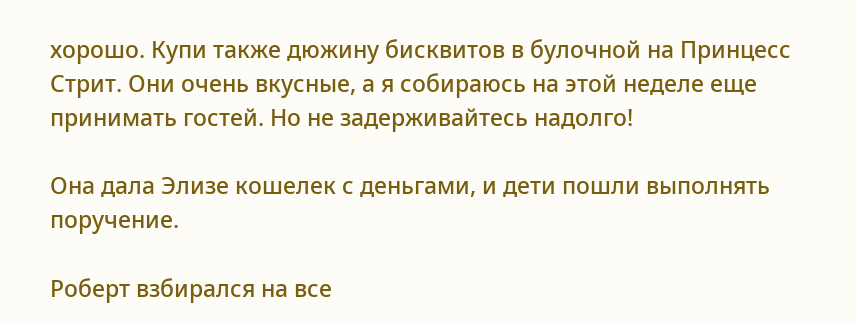хорошо. Купи также дюжину бисквитов в булочной на Принцесс Стрит. Они очень вкусные, а я собираюсь на этой неделе еще принимать гостей. Но не задерживайтесь надолго!

Она дала Элизе кошелек с деньгами, и дети пошли выполнять поручение.

Роберт взбирался на все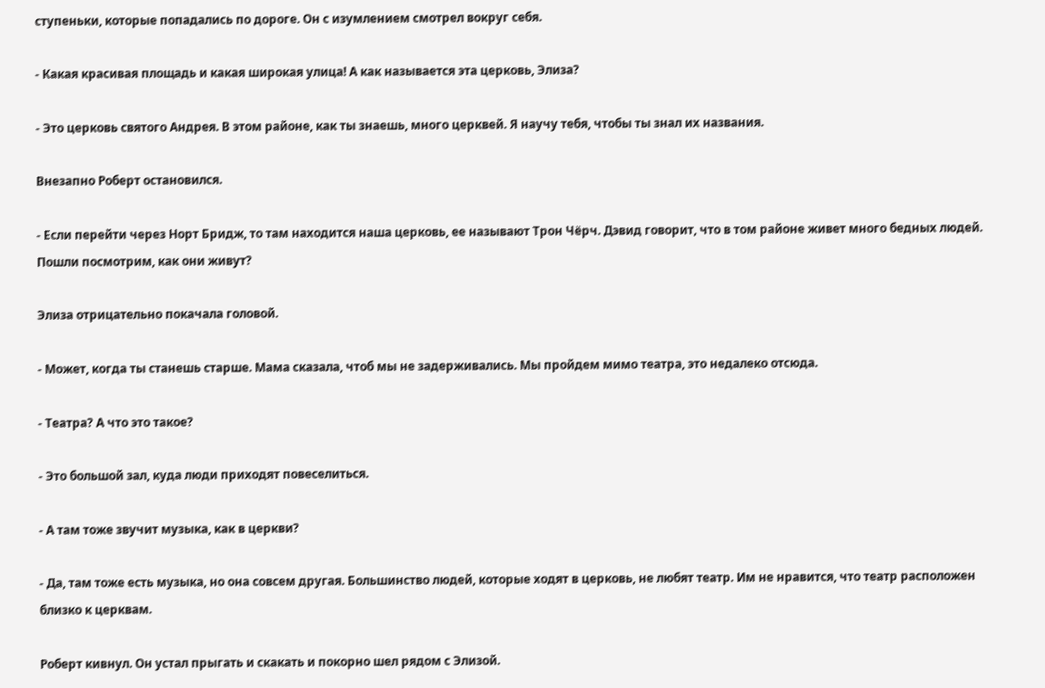ступеньки, которые попадались по дороге. Он с изумлением смотрел вокруг себя.

- Какая красивая площадь и какая широкая улица! А как называется эта церковь, Элиза?

- Это церковь святого Андрея. В этом районе, как ты знаешь, много церквей. Я научу тебя, чтобы ты знал их названия.

Внезапно Роберт остановился.

- Если перейти через Норт Бридж, то там находится наша церковь, ее называют Трон Чёрч. Дэвид говорит, что в том районе живет много бедных людей. Пошли посмотрим, как они живут?

Элиза отрицательно покачала головой.

- Может, когда ты станешь старше. Мама сказала, чтоб мы не задерживались. Мы пройдем мимо театра, это недалеко отсюда.

- Театра? А что это такое?

- Это большой зал, куда люди приходят повеселиться.

- А там тоже звучит музыка, как в церкви?

- Да, там тоже есть музыка, но она совсем другая. Большинство людей, которые ходят в церковь, не любят театр. Им не нравится, что театр расположен близко к церквам.

Роберт кивнул. Он устал прыгать и скакать и покорно шел рядом с Элизой.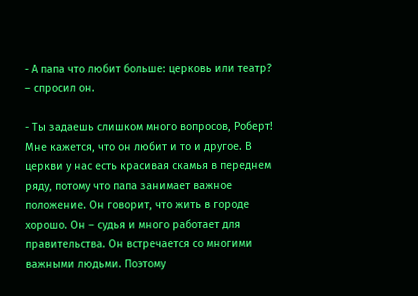- А папа что любит больше: церковь или театр? – спросил он.

- Ты задаешь слишком много вопросов, Роберт! Мне кажется, что он любит и то и другое. В церкви у нас есть красивая скамья в переднем ряду, потому что папа занимает важное положение. Он говорит, что жить в городе хорошо. Он – судья и много работает для правительства. Он встречается со многими важными людьми. Поэтому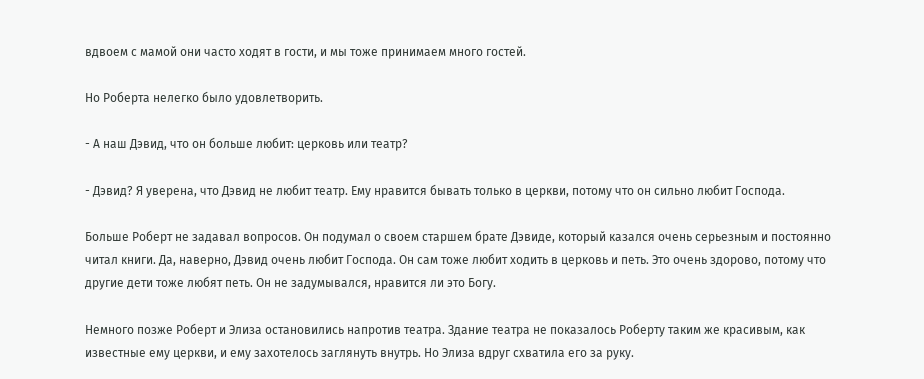вдвоем с мамой они часто ходят в гости, и мы тоже принимаем много гостей.

Но Роберта нелегко было удовлетворить.

- А наш Дэвид, что он больше любит: церковь или театр?

- Дэвид? Я уверена, что Дэвид не любит театр. Ему нравится бывать только в церкви, потому что он сильно любит Господа.

Больше Роберт не задавал вопросов. Он подумал о своем старшем брате Дэвиде, который казался очень серьезным и постоянно читал книги. Да, наверно, Дэвид очень любит Господа. Он сам тоже любит ходить в церковь и петь. Это очень здорово, потому что другие дети тоже любят петь. Он не задумывался, нравится ли это Богу.

Немного позже Роберт и Элиза остановились напротив театра. Здание театра не показалось Роберту таким же красивым, как известные ему церкви, и ему захотелось заглянуть внутрь. Но Элиза вдруг схватила его за руку.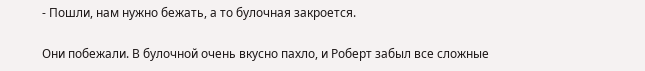- Пошли, нам нужно бежать, а то булочная закроется.

Они побежали. В булочной очень вкусно пахло, и Роберт забыл все сложные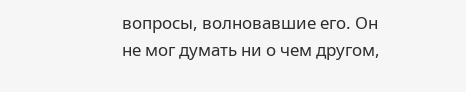вопросы, волновавшие его. Он не мог думать ни о чем другом,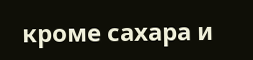кроме сахара и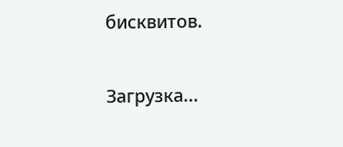бисквитов.

Загрузка...